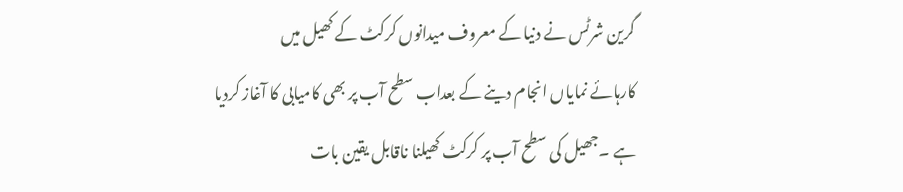گرین شرٹس نے دنیا کے معروف میدانوں کرکٹ کے کھیل میں
کارہائے نمایاں انجام دینے کے بعداب سطح آب پر بھی کامیابی کا آغاز کردیا
ہے ۔جھیل کی سطح آب پر کرکٹ کھیلنا ناقابل یقین بات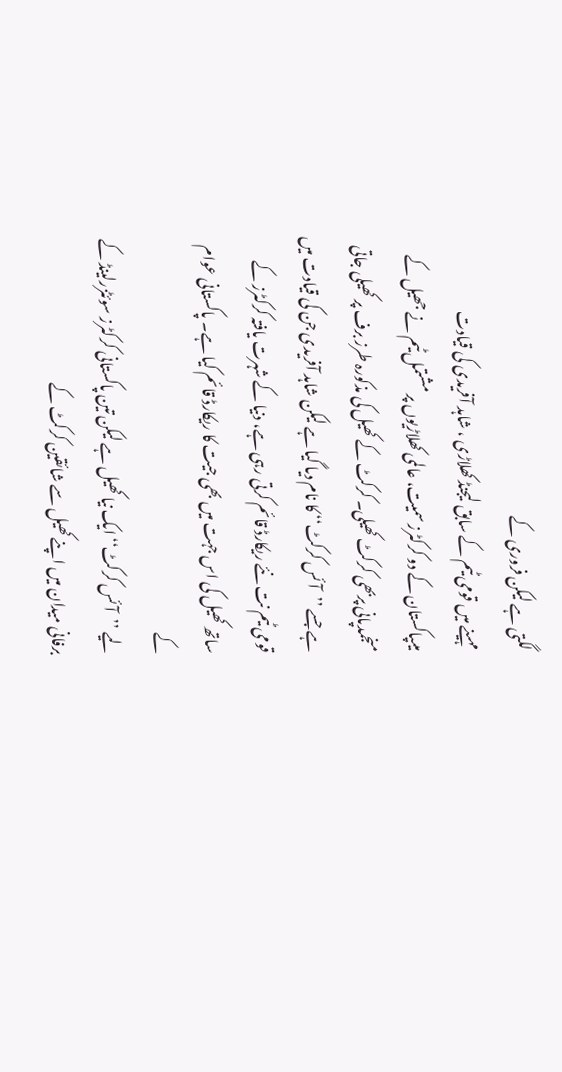لگتی ہے لیکن فروری کے
مہینے میں قومی ٹیم کے سابق لیجنڈ کھلاڑی ، شاہد آفریدی کی قیادت
میںپاکستان کے دو کرکٹرز سمیت، عالمی کھلاڑیوں پر مشتمل ٹیم نے جھیل کے
منجمدپانی پربھی کرکٹ کھیلی۔ کرکٹ کے کھیل کی مذکورہ طرز برف پر کھیلی جاتی
ہے جسے ’’آئس کرکٹ‘‘ کا نام دیا گیا ہے لیکن شاہد آفریدی جن کی قیادت میں
قومی ٹیم نت نئے ریکارڈ قائم کرتی رہی ہے، دنیا کے شہرت یافتہ کرکٹرز کے
ساتھ کھیل کی اس جہت میں بھی جیت کا ریکارڈ قائم کیا ہے۔ پاکستانی عوام کے
لیے ’’آئس کرکٹ‘‘ ایک نیا کھیل ہے لیکن تین پاکستانی کرکٹرز سوئٹزرلینڈ کے
برفانی میدان میں اپنے کھیل سے شائقین کرکٹ کے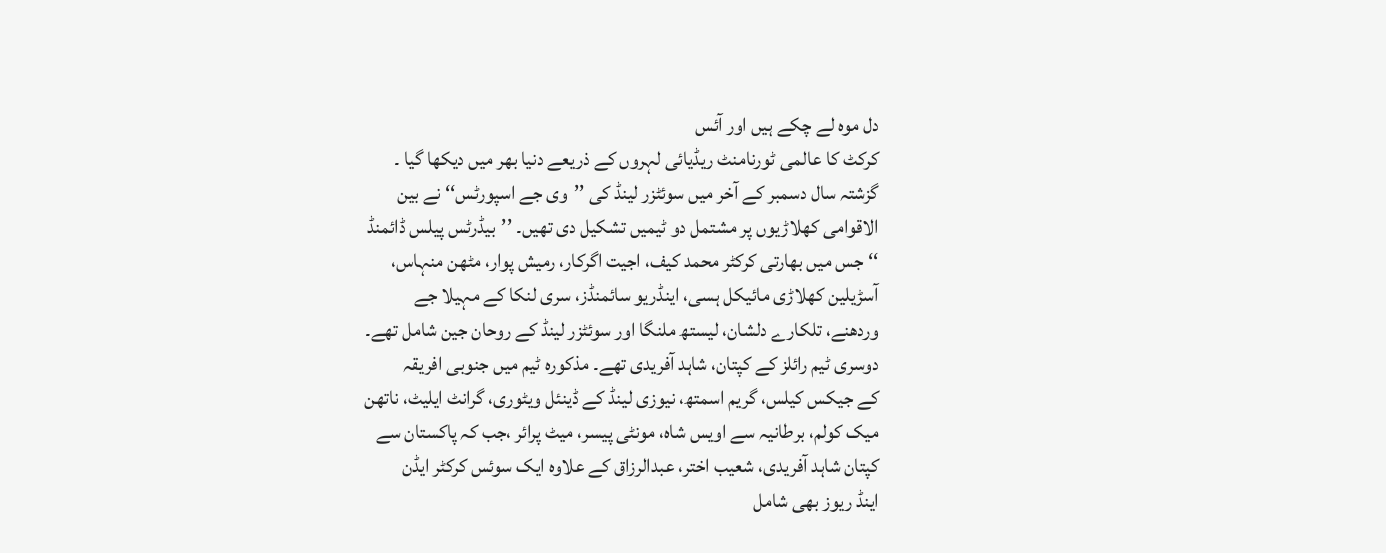دل موہ لے چکے ہیں اور آئس
کرکٹ کا عالمی ٹورنامنٹ ریڈیائی لہروں کے ذریعے دنیا بھر میں دیکھا گیا ۔
گزشتہ سال دسمبر کے آخر میں سوئٹزر لینڈ کی ’’وی جے اسپورٹس‘‘ نے بین
الاقوامی کھلاڑیوں پر مشتمل دو ٹیمیں تشکیل دی تھیں۔ ’’بیڈرٹس پیلس ڈائمنڈ
‘‘ جس میں بھارتی کرکٹر محمد کیف، اجیت اگرکار، رمیش پوار، مٹھن منہاس،
آسڑیلین کھلاڑی مائیکل ہسی، اینڈریو سائمنڈز، سری لنکا کے مہیلا جے
وردھنے، تلکارے دلشان، لیستھ ملنگا اور سوئٹزر لینڈ کے روحان جین شامل تھے۔
دوسری ٹیم رائلز کے کپتان، شاہد آفریدی تھے۔ مذکورہ ٹیم میں جنوبی افریقہ
کے جیکس کیلس، گریم اسمتھ، نیوزی لینڈ کے ڈینئل ویٹوری، گرانٹ ایلیٹ، ناتھن
میک کولم، برطانیہ سے اویس شاہ، مونٹی پیسر، میٹ پرائر ،جب کہ پاکستان سے
کپتان شاہد آفریدی، شعیب اختر، عبدالرزاق کے علاوہ ایک سوئس کرکٹر ایڈن
اینڈ ریوز بھی شامل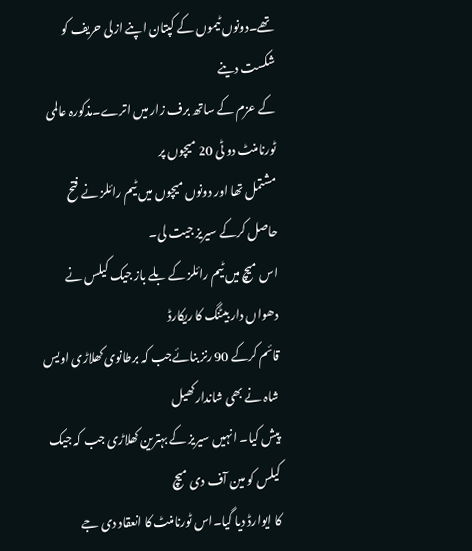تھے۔دونوں ٹیموں کے کپتان اپنے ازلی حریف کو شکست دینے
کے عزم کے ساتھ برف زار میں اترے۔مذکورہ عالمی ٹورنامنٹ دو ٹی 20 میچوں پر
مشتمل تھا اور دونوں میچوں میں ٹیم رائلز نے فتح حاصل کرکے سیریز جیت لی۔
اس میچ میں ٹیم رائلز کے بلے باز جیک کیلس نے دھواں دار بیٹنگ کا ریکارڈ
قائم کرکے 90 رنز بنائےجب کہ برطانوی کھلاڑی اویس شاہ نے بھی شاندار کھیل
پیش کیا۔ انہیں سیریز کے بہترین کھلاڑی جب کہ جیک کیلس کو مین آف دی میچ
کا ایوارڈ دیا گیا۔اس ٹورنامنٹ کا انعقاد دی جے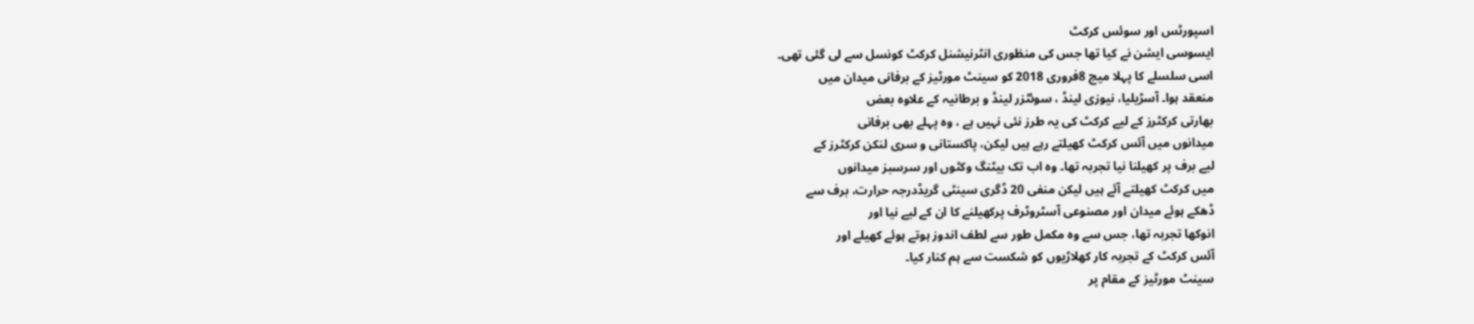اسپورٹس اور سوئس کرکٹ
ایسوسی ایشن نے کیا تھا جس کی منظوری انٹرنیشنل کرکٹ کونسل سے لی گئی تھی۔
اسی سلسلے کا پہلا میچ 8فروری 2018 کو سینٹ مورٹیز کے برفانی میدان میں
منعقد ہوا۔ آسڑیلیا، نیوزی لینڈ ، سوئٹزر لینڈ و برطانیہ کے علاوہ بعض
بھارتی کرکٹرز کے لیے کرکٹ کی یہ طرز نئی نہیں ہے ، وہ پہلے بھی برفانی
میدانوں میں آئس کرکٹ کھیلتے رہے ہیں لیکن، پاکستانی و سری لنکن کرکٹرز کے
لیے برف پر کھیلنا نیا تجربہ تھا۔ وہ اب تک بیٹنگ وکٹوں اور سرسبز میدانوں
میں کرکٹ کھیلتے آئے ہیں لیکن منفی 20 ڈگری سینٹی گریڈدرجہ حرارت، برف سے
ڈھکے ہوئے میدان اور مصنوعی آسٹروٹرف پرکھیلنے کا ان کے لیے نیا اور
انوکھا تجربہ تھا، جس سے وہ مکمل طور سے لطف اندوز ہوتے ہوئے کھیلے اور
آئس کرکٹ کے تجربہ کار کھلاڑیوں کو شکست سے ہم کنار کیا۔
سینٹ مورٹیز کے مقام پر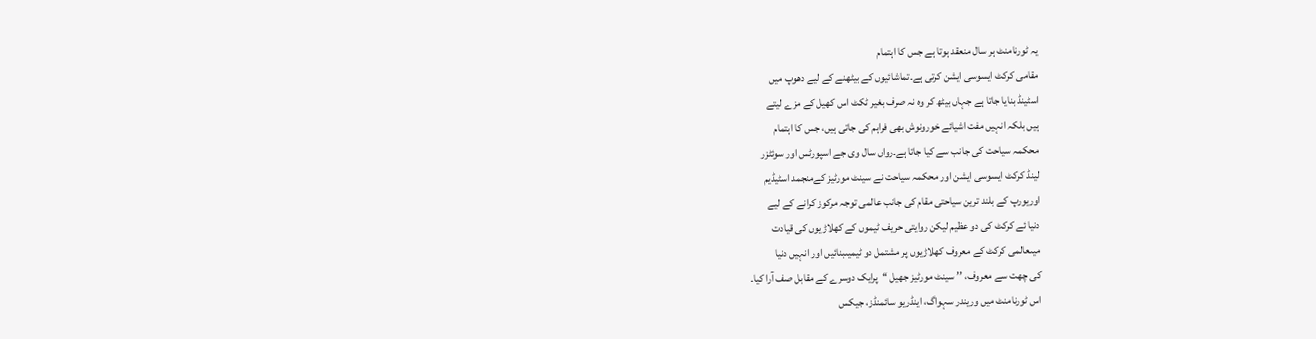یہ ٹورنامنٹ ہر سال منعقد ہوتا ہے جس کا اہتمام
مقامی کرکٹ ایسوسی ایشن کرتی ہے۔تماشائیوں کے بیٹھنے کے لیے دھوپ میں
اسٹینڈ بنایا جاتا ہے جہاں بیٹھ کر وہ نہ صرف بغیر ٹکٹ اس کھیل کے مزے لیتے
ہیں بلکہ انہیں مفت اشیائے خورونوش بھی فراہم کی جاتی ہیں، جس کا اہتمام
محکمہ سیاحت کی جانب سے کیا جاتا ہے۔رواں سال وی جے اسپورٹس اور سوئٹزر
لینڈ کرکٹ ایسوسی ایشن اور محکمہ سیاحت نے سینٹ مورٹیز کےمنجمد اسٹیڈیم
اوریورپ کے بلند ترین سیاحتی مقام کی جانب عالمی توجہ مرکوز کرانے کے لیے
دنیا ئے کرکٹ کی دو عظیم لیکن روایتی حریف ٹیموں کے کھلاڑیوں کی قیادت
میںعالمی کرکٹ کے معروف کھلاڑیوں پر مشتمل دو ٹیمیںبنائیں اور انہیں دنیا
کی چھت سے معروف، ’’ سینٹ مورٹیز جھیل ‘‘پرایک دوسرے کے مقابل صف آرا کیا۔
اس ٹورنامنٹ میں وریندر سہواگ، اینڈریو سائمنڈز، جیکس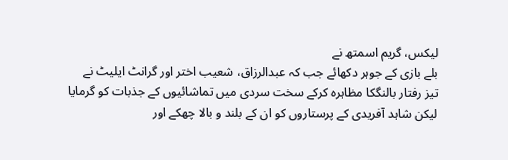لیکس، گریم اسمتھ نے
بلے بازی کے جوہر دکھائے جب کہ عبدالرزاق، شعیب اختر اور گرانٹ ایلیٹ نے
تیز رفتار بالنگکا مظاہرہ کرکے سخت سردی میں تماشائیوں کے جذبات کو گرمایا
لیکن شاہد آفریدی کے پرستاروں کو ان کے بلند و بالا چھکے اور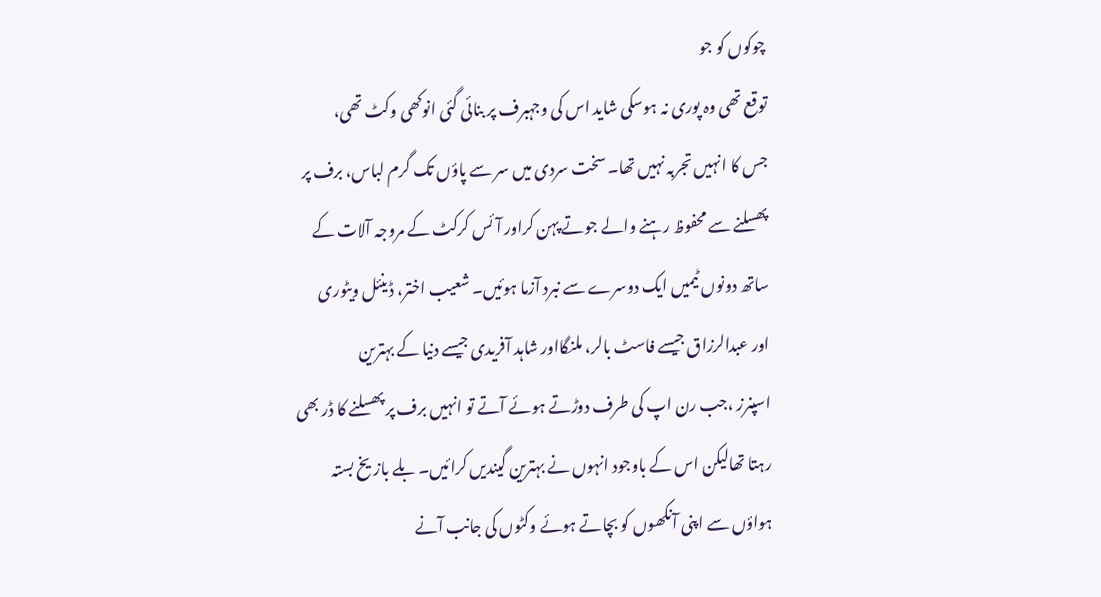چوکوں کو جو
توقع تھی وہ پوری نہ ہوسکی شاید اس کی وجہبرف پر بنائی گئی انوکھی وکٹ تھی،
جس کا انہیں تجربہ نہیں تھا۔ سخت سردی میں سر سے پاؤں تک گرم لباس، برف پر
پھسلنے سے محفوظ رہنے والے جوتے پہن کراور آئس کرکٹ کے مروجہ آلات کے
ساتھ دونوں ٹیمیں ایک دوسرے سے نبرد آزما ہوئیں۔ شعیب اختر، ڈینئل ویٹوری
اور عبدالرزاق جیسے فاسٹ بالر، ملنگااور شاہد آفریدی جیسے دنیا کے بہترین
اسپنرز ،جب رن اپ کی طرف دوڑتے ہوئے آتے تو انہیں برف پر پھسلنے کا ڈر بھی
رہتا تھالیکن اس کے باوجود انہوں نے بہترین گیندیں کرائیں۔ بلے باز یخ بستہ
ہواؤں سے اپنی آنکھوں کو بچاتے ہوئے وکٹوں کی جانب آنے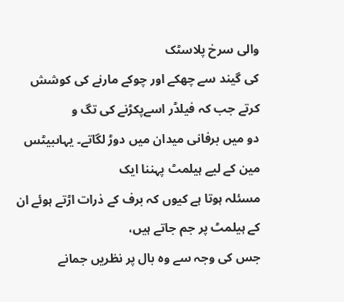والی سرخ پلاسٹک
کی گیند سے چھکے اور چوکے مارنے کی کوشش کرتے جب کہ فیلڈر اسےپکڑنے کی تگ و
دو میں برفانی میدان میں دوڑ لگاتے۔ یہاںبیٹس مین کے لیے ہیلمٹ پہننا ایک
مسئلہ ہوتا ہے کیوں کہ برف کے ذرات اڑتے ہوئے ان کے ہیلمٹ پر جم جاتے ہیں،
جس کی وجہ سے وہ بال پر نظریں جمانے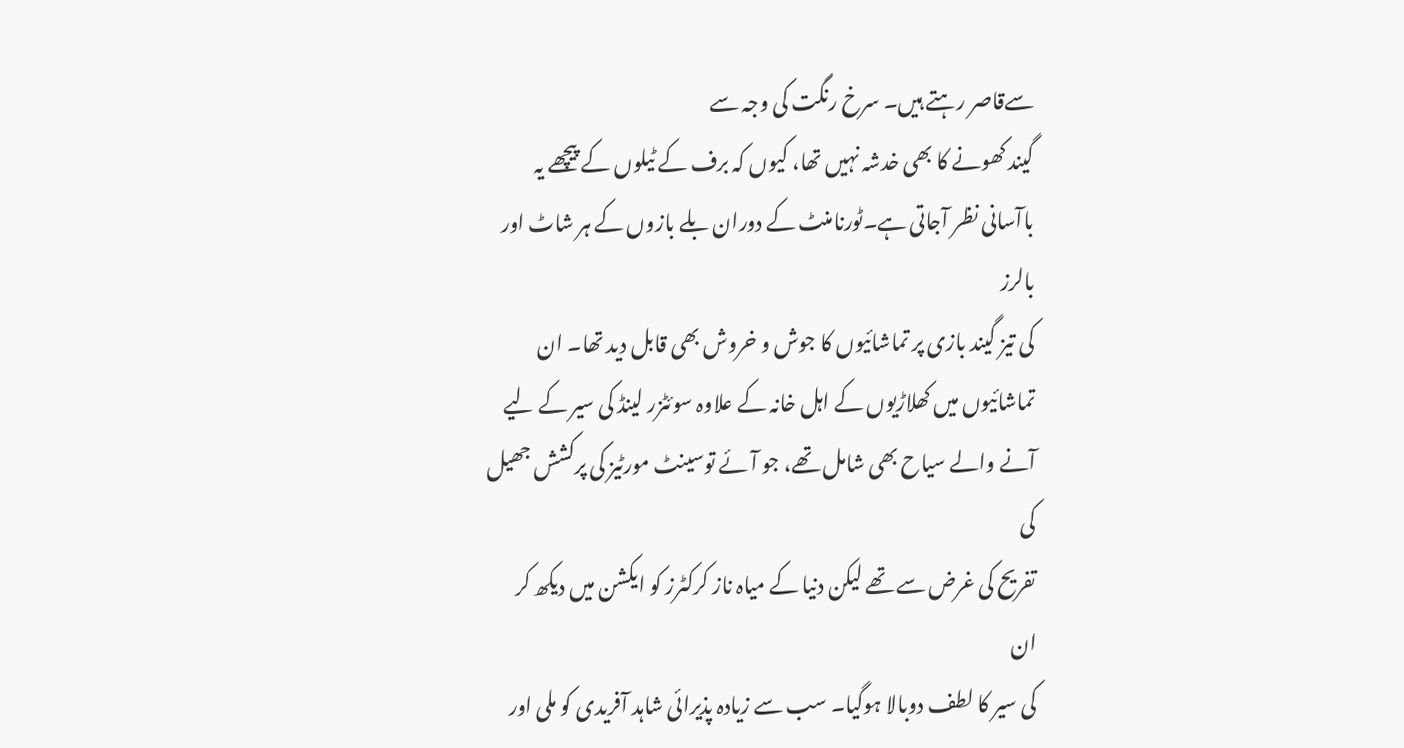سےقاصر رہتے ہیں۔ سرخ رنگت کی وجہ سے
گیند کھونے کا بھی خدشہ نہیں تھا، کیوں کہ برف کے ٹیلوں کے پیچھے یہ
باآسانی نظر آجاتی ہے۔ٹورنامنٹ کے دوران بلے بازوں کے ہر شاٹ اور بالرز
کی تیز گیند بازی پر تماشائیوں کا جوش و خروش بھی قابل دید تھا۔ ان
تماشائیوں میں کھلاڑیوں کے اہل خانہ کے علاوہ سوئٹزر لینڈ کی سیر کے لیے
آنے والے سیاح بھی شامل تھے، جو آئے توسینٹ مورٹیز کی پرکشش جھیل کی
تفریح کی غرض سے تھے لیکن دنیا کے میاہ ناز کرکٹرز کو ایکشن میں دیکھ کر ان
کی سیر کا لطف دوبالا ہوگیا۔ سب سے زیادہ پذیرائی شاہد آفریدی کو ملی اور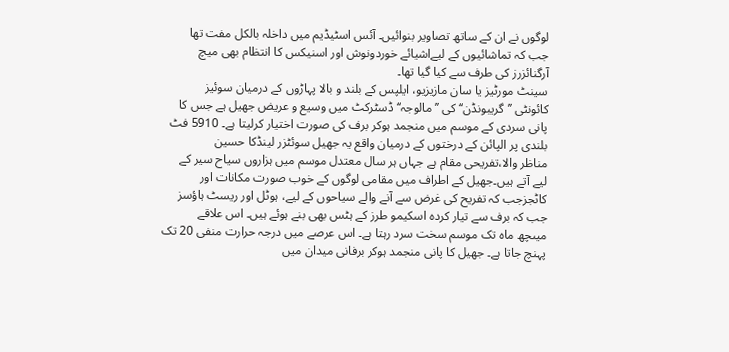لوگوں نے ان کے ساتھ تصاویر بنوائیں۔ آئس اسٹیڈیم میں داخلہ بالکل مفت تھا
جب کہ تماشائیوں کے لیےاشیائے خوردونوش اور اسنیکس کا انتظام بھی میچ
آرگنائزرز کی طرف سے کیا گیا تھا۔
سینٹ مورٹیز یا سان مازیزیو، ایلپس کے بلند و بالا پہاڑوں کے درمیان سوئیز
کائونٹی ’’گریبونڈن‘‘ کی ’’مالوجہ‘‘ ڈسٹرکٹ میں وسیع و عریض جھیل ہے جس کا
پانی سردی کے موسم میں منجمد ہوکر برف کی صورت اختیار کرلیتا ہے۔ 5910 فٹ
بلندی پر الپائن کے درختوں کے درمیان واقع یہ جھیل سوئٹزر لینڈکا حسین
مناظر والا،تفریحی مقام ہے جہاں ہر سال معتدل موسم میں ہزاروں سیاح سیر کے
لیے آتے ہیں۔جھیل کے اطراف میں مقامی لوگوں کے خوب صورت مکانات اور
کاٹجزجب کہ تفریح کی غرض سے آنے والے سیاحوں کے لیے، ہوٹل اور ریسٹ ہاؤسز
جب کہ برف سے تیار کردہ اسکیمو طرز کے ہٹس بھی بنے ہوئے ہیں۔ اس علاقے
میںچھ ماہ تک موسم سخت سرد رہتا ہے۔ اس عرصے میں درجہ حرارت منفی 20 تک
پہنچ جاتا ہے۔ جھیل کا پانی منجمد ہوکر برفانی میدان میں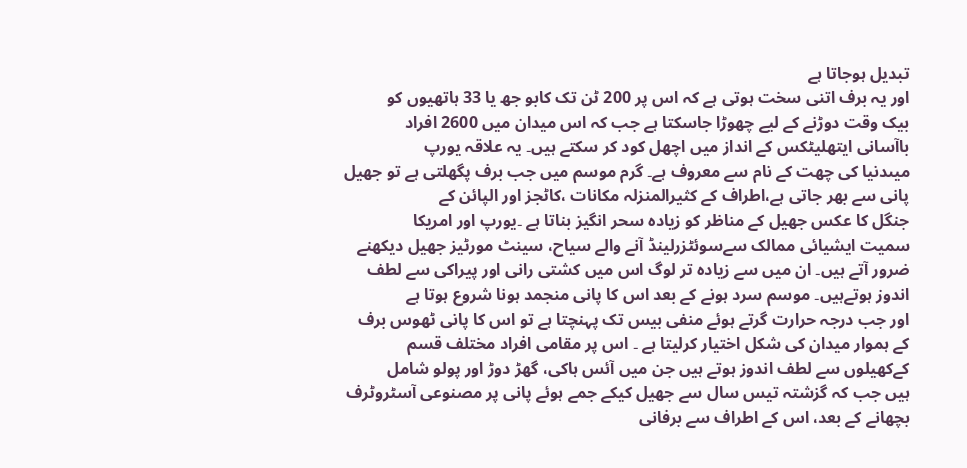تبدیل ہوجاتا ہے
اور یہ برف اتنی سخت ہوتی ہے کہ اس پر 200 ٹن تک کابو جھ یا 33 ہاتھیوں کو
بیک وقت دوڑنے کے لیے چھوڑا جاسکتا ہے جب کہ اس میدان میں 2600 افراد
باآسانی ایتھلیٹکس کے انداز میں اچھل کود کر سکتے ہیں۔ یہ علاقہ یورپ
میںدنیا کی چھت کے نام سے معروف ہے۔ گرم موسم میں جب برف پگھلتی ہے تو جھیل
پانی سے بھر جاتی ہے،اطراف کے کثیرالمنزلہ مکانات ،کاٹجز اور الپائن کے
جنگل کا عکس جھیل کے مناظر کو زیادہ سحر انگیز بناتا ہے ۔یورپ اور امریکا
سمیت ایشیائی ممالک سےسوئٹزرلینڈ آنے والے سیاح، سینٹ مورٹیز جھیل دیکھنے
ضرور آتے ہیں۔ ان میں سے زیادہ تر لوگ اس میں کشتی رانی اور پیراکی سے لطف
اندوز ہوتےہیں۔ موسم سرد ہونے کے بعد اس کا پانی منجمد ہونا شروع ہوتا ہے
اور جب درجہ حرارت گرتے ہوئے منفی بیس تک پہنچتا ہے تو اس کا پانی ٹھوس برف
کے ہموار میدان کی شکل اختیار کرلیتا ہے ۔ اس پر مقامی افراد مختلف قسم
کےکھیلوں سے لطف اندوز ہوتے ہیں جن میں آئس ہاکی، گھڑ دوڑ اور پولو شامل
ہیں جب کہ گزشتہ تیس سال سے جھیل کیکے جمے ہوئے پانی پر مصنوعی آسٹروٹرف
بچھانے کے بعد، اس کے اطراف سے برفانی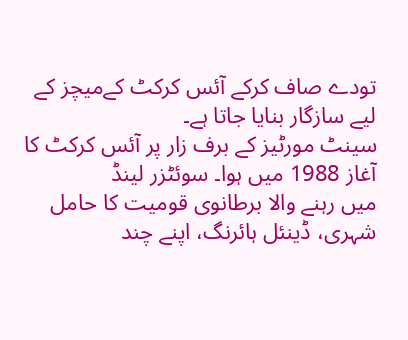تودے صاف کرکے آئس کرکٹ کےمیچز کے
لیے سازگار بنایا جاتا ہے۔
سینٹ مورٹیز کے برف زار پر آئس کرکٹ کا آغاز 1988 میں ہوا۔ سوئٹزر لینڈ
میں رہنے والا برطانوی قومیت کا حامل شہری، ڈینئل ہائرنگ، اپنے چند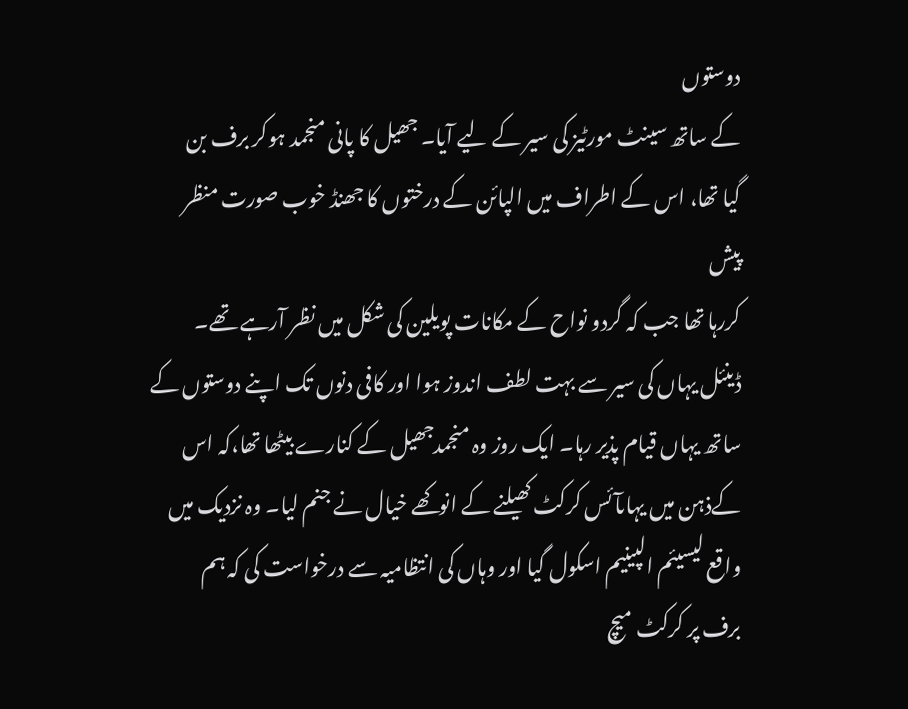دوستوں
کے ساتھ سینٹ مورٹیز کی سیر کے لیے آیا۔ جھیل کا پانی منجمد ہوکر برف بن
گیا تھا، اس کے اطراف میں الپائن کے درختوں کا جھنڈ خوب صورت منظر پیش
کررہا تھا جب کہ گردو نواح کے مکانات پویلین کی شکل میں نظر آرہے تھے۔
ڈینئل یہاں کی سیر سے بہت لطف اندوز ہوا اور کافی دنوں تک اپنے دوستوں کے
ساتھ یہاں قیام پذیر رہا۔ ایک روز وہ منجمدجھیل کے کنارے بیٹھا تھا،کہ اس
کےذہن میں یہاںآئس کرکٹ کھیلنے کے انوکھے خیال نے جنم لیا۔ وہ نزدیک میں
واقع لیسیئم الپینیم اسکول گیا اور وہاں کی انتظامیہ سے درخواست کی کہ ہم
برف پر کرکٹ میچ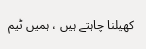کھیلنا چاہتے ہیں ، ہمیں ٹیم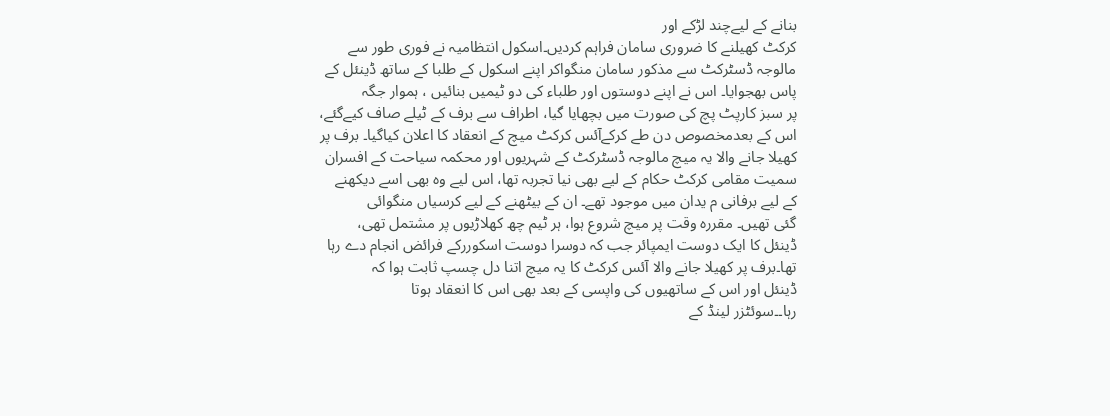بنانے کے لیےچند لڑکے اور
کرکٹ کھیلنے کا ضروری سامان فراہم کردیں۔اسکول انتظامیہ نے فوری طور سے
مالوجہ ڈسٹرکٹ سے مذکور سامان منگواکر اپنے اسکول کے طلبا کے ساتھ ڈینئل کے
پاس بھجوایا۔ اس نے اپنے دوستوں اور طلباء کی دو ٹیمیں بنائیں ، ہموار جگہ
پر سبز کارپٹ پچ کی صورت میں بچھایا گیا، اطراف سے برف کے ٹیلے صاف کیےگئے،
اس کے بعدمخصوص دن طے کرکےآئس کرکٹ میچ کے انعقاد کا اعلان کیاگیا۔ برف پر
کھیلا جانے والا یہ میچ مالوجہ ڈسٹرکٹ کے شہریوں اور محکمہ سیاحت کے افسران
سمیت مقامی کرکٹ حکام کے لیے بھی نیا تجربہ تھا، اس لیے وہ بھی اسے دیکھنے
کے لیے برفانی م یدان میں موجود تھے۔ ان کے بیٹھنے کے لیے کرسیاں منگوائی
گئی تھیں۔ مقررہ وقت پر میچ شروع ہوا، ہر ٹیم چھ کھلاڑیوں پر مشتمل تھی،
ڈینئل کا ایک دوست ایمپائر جب کہ دوسرا دوست اسکوررکے فرائض انجام دے رہا
تھا۔برف پر کھیلا جانے والا آئس کرکٹ کا یہ میچ اتنا دل چسپ ثابت ہوا کہ
ڈینئل اور اس کے ساتھیوں کی واپسی کے بعد بھی اس کا انعقاد ہوتا
رہا۔۔سوئٹزر لینڈ کے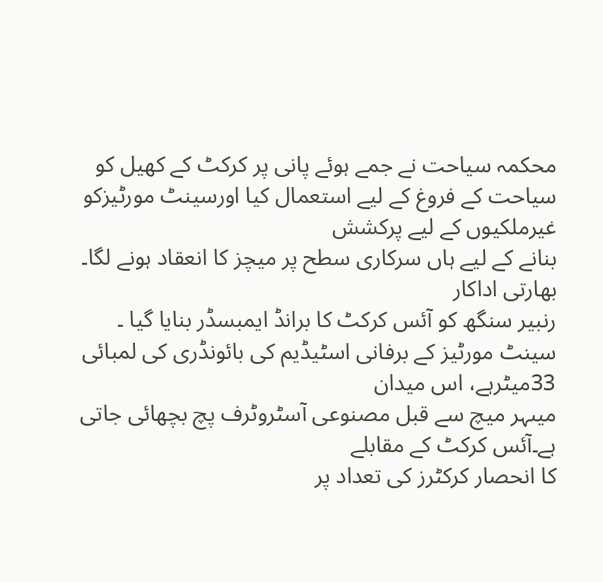محکمہ سیاحت نے جمے ہوئے پانی پر کرکٹ کے کھیل کو
سیاحت کے فروغ کے لیے استعمال کیا اورسینٹ مورٹیزکو غیرملکیوں کے لیے پرکشش
بنانے کے لیے ہاں سرکاری سطح پر میچز کا انعقاد ہونے لگا۔ بھارتی اداکار
رنبیر سنگھ کو آئس کرکٹ کا برانڈ ایمبسڈر بنایا گیا ۔
سینٹ مورٹیز کے برفانی اسٹیڈیم کی بائونڈری کی لمبائی 33میٹرہے، اس میدان
میںہر میچ سے قبل مصنوعی آسٹروٹرف پچ بچھائی جاتی ہے۔آئس کرکٹ کے مقابلے
کا انحصار کرکٹرز کی تعداد پر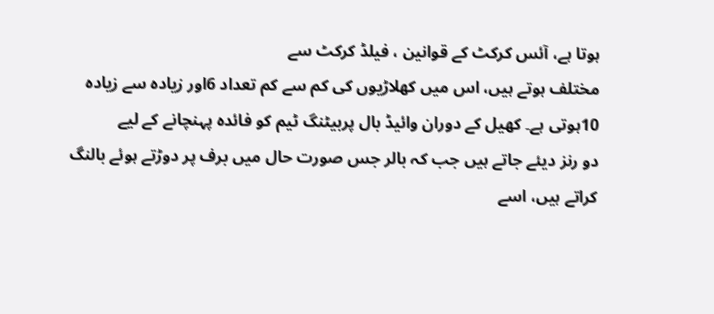ہوتا ہے، آئس کرکٹ کے قوانین ، فیلڈ کرکٹ سے
مختلف ہوتے ہیں، اس میں کھلاڑیوں کی کم سے کم تعداد 6اور زیادہ سے زیادہ
10ہوتی ہے۔ کھیل کے دوران وائیڈ بال پربیٹنگ ٹیم کو فائدہ پہنچانے کے لیے
دو رنز دیئے جاتے ہیں جب کہ بالر جس صورت حال میں برف پر دوڑتے ہوئے بالنگ
کراتے ہیں، اسے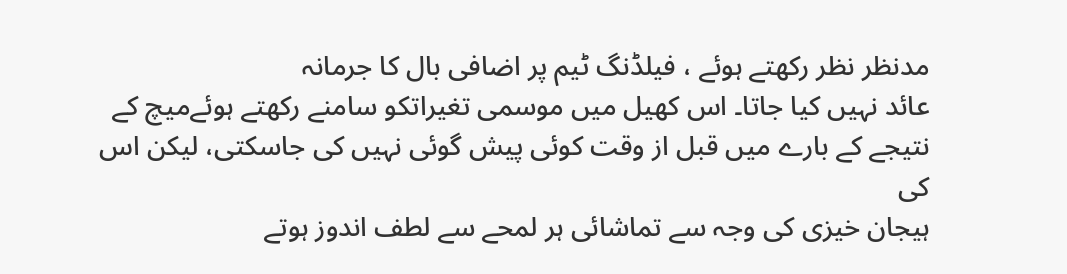مدنظر نظر رکھتے ہوئے ، فیلڈنگ ٹیم پر اضافی بال کا جرمانہ
عائد نہیں کیا جاتا۔ اس کھیل میں موسمی تغیراتکو سامنے رکھتے ہوئےمیچ کے
نتیجے کے بارے میں قبل از وقت کوئی پیش گوئی نہیں کی جاسکتی، لیکن اس کی
ہیجان خیزی کی وجہ سے تماشائی ہر لمحے سے لطف اندوز ہوتے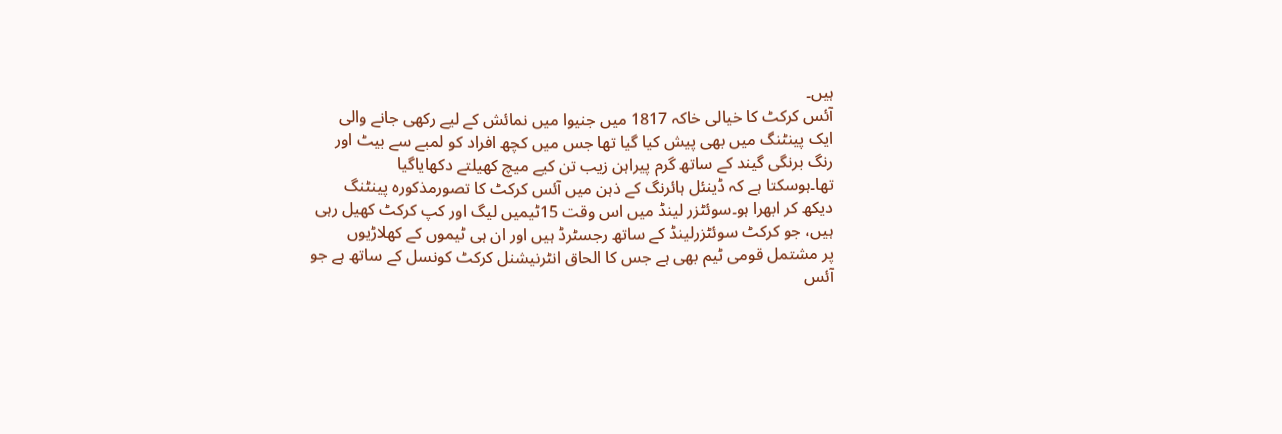ہیں۔
آئس کرکٹ کا خیالی خاکہ 1817 میں جنیوا میں نمائش کے لیے رکھی جانے والی
ایک پینٹنگ میں بھی پیش کیا گیا تھا جس میں کچھ افراد کو لمبے سے بیٹ اور
رنگ برنگی گیند کے ساتھ گرم پیراہن زیب تن کیے میچ کھیلتے دکھایاگیا
تھا۔ہوسکتا ہے کہ ڈینئل ہائرنگ کے ذہن میں آئس کرکٹ کا تصورمذکورہ پینٹنگ
دیکھ کر ابھرا ہو۔سوئٹزر لینڈ میں اس وقت 15ٹیمیں لیگ اور کپ کرکٹ کھیل رہی
ہیں، جو کرکٹ سوئٹزرلینڈ کے ساتھ رجسٹرڈ ہیں اور ان ہی ٹیموں کے کھلاڑیوں
پر مشتمل قومی ٹیم بھی ہے جس کا الحاق انٹرنیشنل کرکٹ کونسل کے ساتھ ہے جو
آئس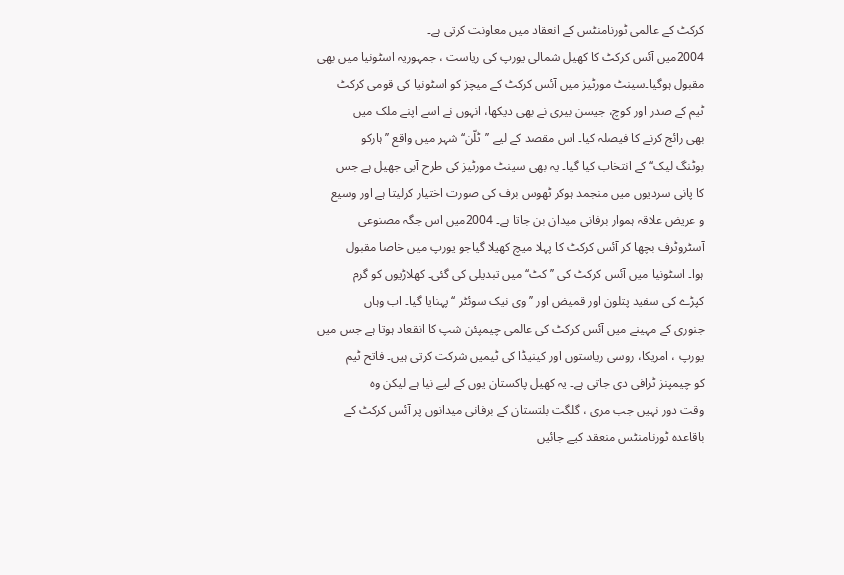کرکٹ کے عالمی ٹورنامنٹس کے انعقاد میں معاونت کرتی ہے۔
2004میں آئس کرکٹ کا کھیل شمالی یورپ کی ریاست ، جمہوریہ اسٹونیا میں بھی
مقبول ہوگیا۔سینٹ مورٹیز میں آئس کرکٹ کے میچز کو اسٹونیا کی قومی کرکٹ
ٹیم کے صدر اور کوچ، جیسن بیری نے بھی دیکھا، انہوں نے اسے اپنے ملک میں
بھی رائج کرنے کا فیصلہ کیا۔ اس مقصد کے لیے ’’ٹلّن‘‘شہر میں واقع ’’ہارکو
بوٹنگ لیک‘‘ کے انتخاب کیا گیا۔ یہ بھی سینٹ مورٹیز کی طرح آبی جھیل ہے جس
کا پانی سردیوں میں منجمد ہوکر ٹھوس برف کی صورت اختیار کرلیتا ہے اور وسیع
و عریض علاقہ ہموار برفانی میدان بن جاتا ہے۔ 2004میں اس جگہ مصنوعی
آسٹروٹرف بچھا کر آئس کرکٹ کا پہلا میچ کھیلا گیاجو یورپ میں خاصا مقبول
ہوا۔ اسٹونیا میں آئس کرکٹ کی ’’کٹ‘‘ میں تبدیلی کی گئی۔ کھلاڑیوں کو گرم
کپڑے کی سفید پتلون اور قمیض اور ’’وی نیک سوئٹر ‘‘پہنایا گیا۔ اب وہاں
جنوری کے مہینے میں آئس کرکٹ کی عالمی چیمپئن شپ کا انقعاد ہوتا ہے جس میں
یورپ ، امریکا، روسی ریاستوں اور کینیڈا کی ٹیمیں شرکت کرتی ہیں۔ فاتح ٹیم
کو چیمپنز ٹرافی دی جاتی ہے۔ یہ کھیل پاکستان یوں کے لیے نیا ہے لیکن وہ
وقت دور نہیں جب مری ، گلگت بلتستان کے برفانی میدانوں پر آئس کرکٹ کے
باقاعدہ ٹورنامنٹس منعقد کیے جائیں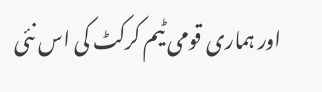اور ہماری قومی ٹیم کرکٹ کی اس نئی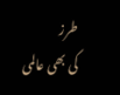طرز
کی بھی عالمی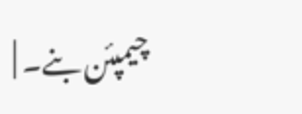چیمپئن بنے۔ |